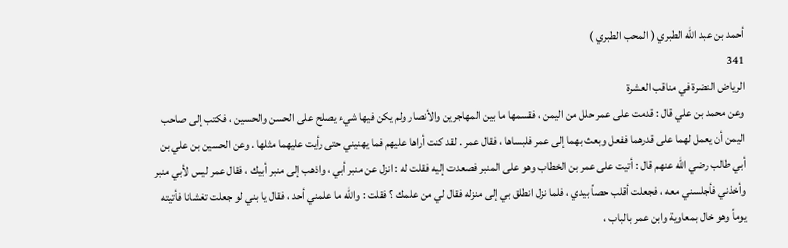أحمد بن عبد الله الطبري ( المحب الطبري )
341
الرياض النضرة في مناقب العشرة
وعن محمد بن علي قال : قدمت على عمر حلل من اليمن ، فقسمها ما بين المهاجرين والأنصار ولم يكن فيها شيء يصلح على الحسن والحسين ، فكتب إلى صاحب اليمن أن يعمل لهما على قدرهما ففعل وبعث بهما إلى عمر فلبساها ، فقال عمر . لقد كنت أراها عليهم فما يهنيني حتى رأيت عليهما مثلها . وعن الحسين بن علي بن أبي طالب رضي الله عنهم قال : أتيت على عمر بن الخطاب وهو على المنبر فصعدت إليه فقلت له : انزل عن منبر أبي ، واذهب إلى منبر أبيك ، فقال عمر ليس لأبي منبر وأخذني فأجلسني معه ، فجعلت أقلب حصاً بيدي ، فلما نزل انطلق بي إلى منزله فقال لي من علمك ؟ فقلت : والله ما علمني أحد ، فقال يا بني لو جعلت تغشانا فأتيته يوماً وهو خال بمعاوية وابن عمر بالباب ،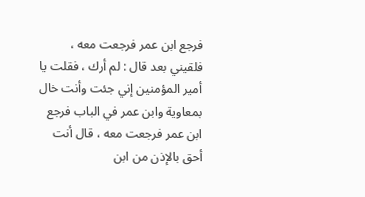فرجع ابن عمر فرجعت معه ، فلقيني بعد قال : لم أرك ، فقلت يا أمير المؤمنين إني جئت وأنت خال بمعاوية وابن عمر في الباب فرجع ابن عمر فرجعت معه ، قال أنت أحق بالإذن من ابن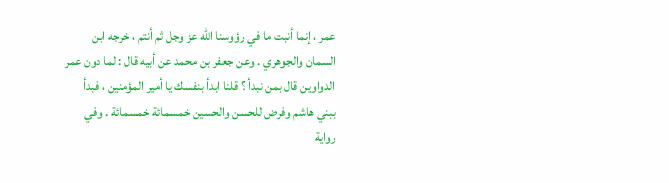عمر ، إنما أنبت ما في رؤوسنا الله عز وجل ثم أنتم ، خرجه ابن السمان والجوهري . وعن جعفر بن محمد عن أبيه قال : لما دون عمر الدواوين قال بمن نبدأ ؟ قلنا ابدأ بنفسك يا أمير المؤمنين ، فبدأ ببني هاشم وفرض للحسن والحسين خمسمائة خمسمائة . وفي رواية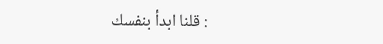: قلنا ابدأ بنفسك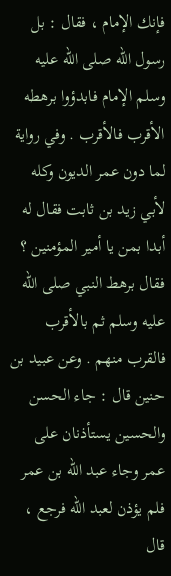فإنك الإمام ، فقال : بل رسول الله صلى الله عليه وسلم الإمام فابدؤوا برهطه الأقرب فالأقرب . وفي رواية لما دون عمر الديون وكله لأبي زيد بن ثابت فقال له أبدا بمن يا أمير المؤمنين ؟ فقال برهط النبي صلى الله عليه وسلم ثم بالأقرب فالقرب منهم . وعن عبيد بن حنين قال : جاء الحسن والحسين يستأذنان على عمر وجاء عبد الله بن عمر فلم يؤذن لعبد الله فرجع ، قال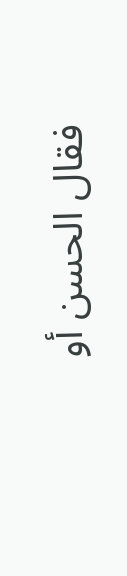فقال الحسن أو